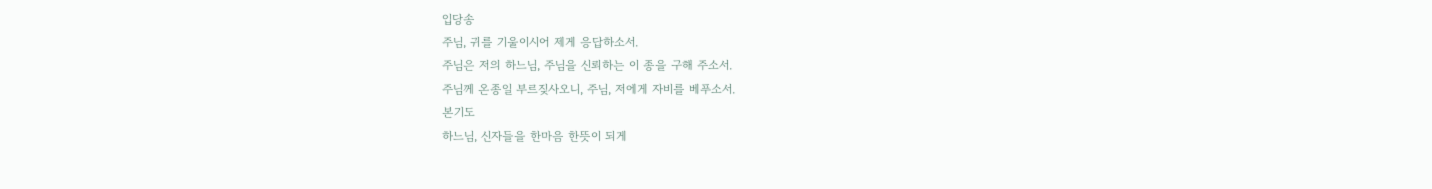입당송
주님, 귀를 기울이시어 제게 응답하소서.
주님은 저의 하느님, 주님을 신뢰하는 이 종을 구해 주소서.
주님께 온종일 부르짖사오니, 주님, 저에게 자비를 베푸소서.
본기도
하느님, 신자들을 한마음 한뜻이 되게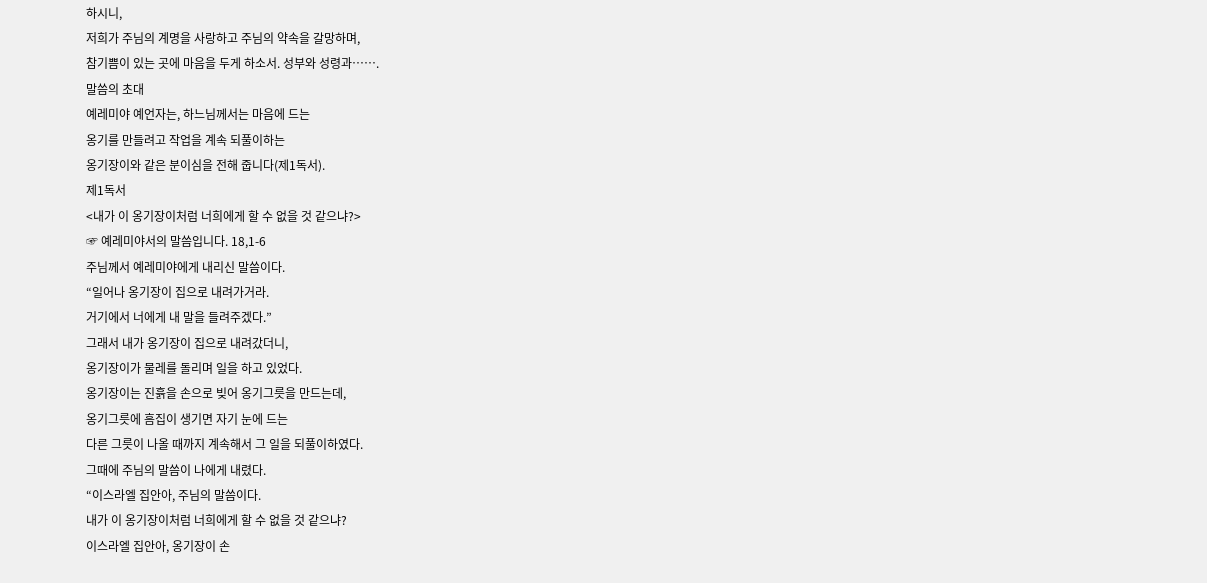하시니,
저희가 주님의 계명을 사랑하고 주님의 약속을 갈망하며,
참기쁨이 있는 곳에 마음을 두게 하소서. 성부와 성령과…….
말씀의 초대
예레미야 예언자는, 하느님께서는 마음에 드는
옹기를 만들려고 작업을 계속 되풀이하는
옹기장이와 같은 분이심을 전해 줍니다(제1독서).
제1독서
<내가 이 옹기장이처럼 너희에게 할 수 없을 것 같으냐?>
☞ 예레미야서의 말씀입니다. 18,1-6
주님께서 예레미야에게 내리신 말씀이다.
“일어나 옹기장이 집으로 내려가거라.
거기에서 너에게 내 말을 들려주겠다.”
그래서 내가 옹기장이 집으로 내려갔더니,
옹기장이가 물레를 돌리며 일을 하고 있었다.
옹기장이는 진흙을 손으로 빚어 옹기그릇을 만드는데,
옹기그릇에 흠집이 생기면 자기 눈에 드는
다른 그릇이 나올 때까지 계속해서 그 일을 되풀이하였다.
그때에 주님의 말씀이 나에게 내렸다.
“이스라엘 집안아, 주님의 말씀이다.
내가 이 옹기장이처럼 너희에게 할 수 없을 것 같으냐?
이스라엘 집안아, 옹기장이 손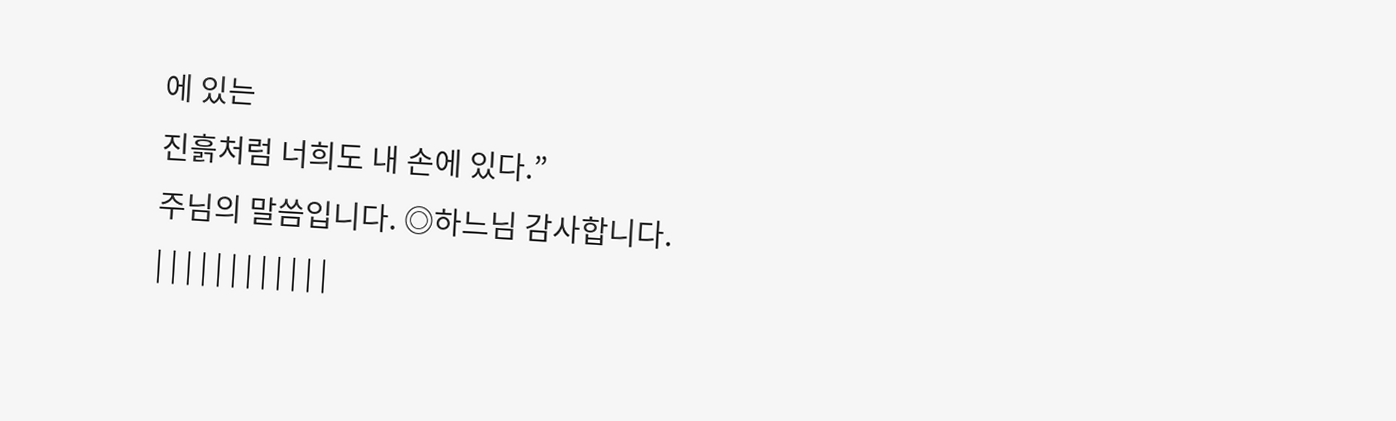에 있는
진흙처럼 너희도 내 손에 있다.”
주님의 말씀입니다. ◎하느님 감사합니다.
| | | | | | | | | | | |